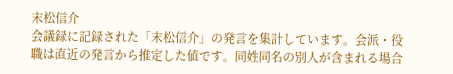末松信介
会議録に記録された「末松信介」の発言を集計しています。会派・役職は直近の発言から推定した値です。同姓同名の別人が含まれる場合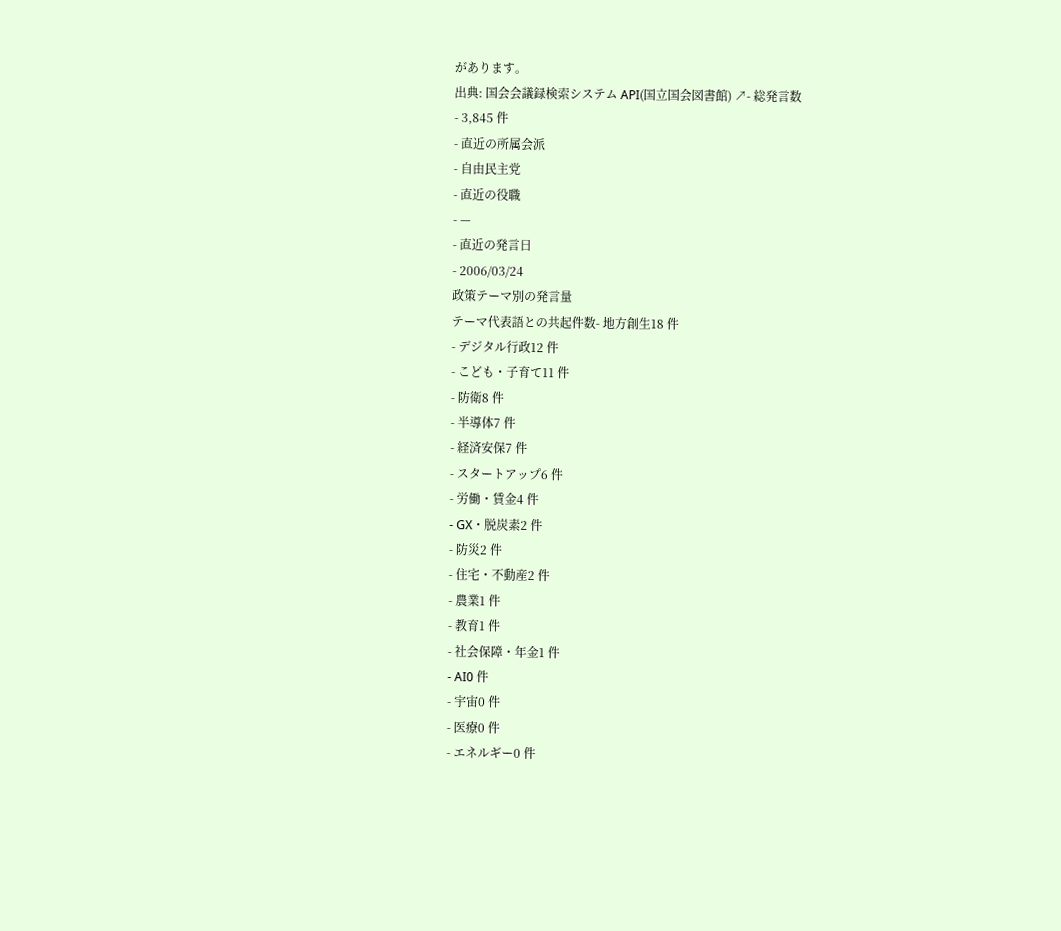があります。
出典: 国会会議録検索システム API(国立国会図書館) ↗- 総発言数
- 3,845 件
- 直近の所属会派
- 自由民主党
- 直近の役職
- —
- 直近の発言日
- 2006/03/24
政策テーマ別の発言量
テーマ代表語との共起件数- 地方創生18 件
- デジタル行政12 件
- こども・子育て11 件
- 防衛8 件
- 半導体7 件
- 経済安保7 件
- スタートアップ6 件
- 労働・賃金4 件
- GX・脱炭素2 件
- 防災2 件
- 住宅・不動産2 件
- 農業1 件
- 教育1 件
- 社会保障・年金1 件
- AI0 件
- 宇宙0 件
- 医療0 件
- エネルギー0 件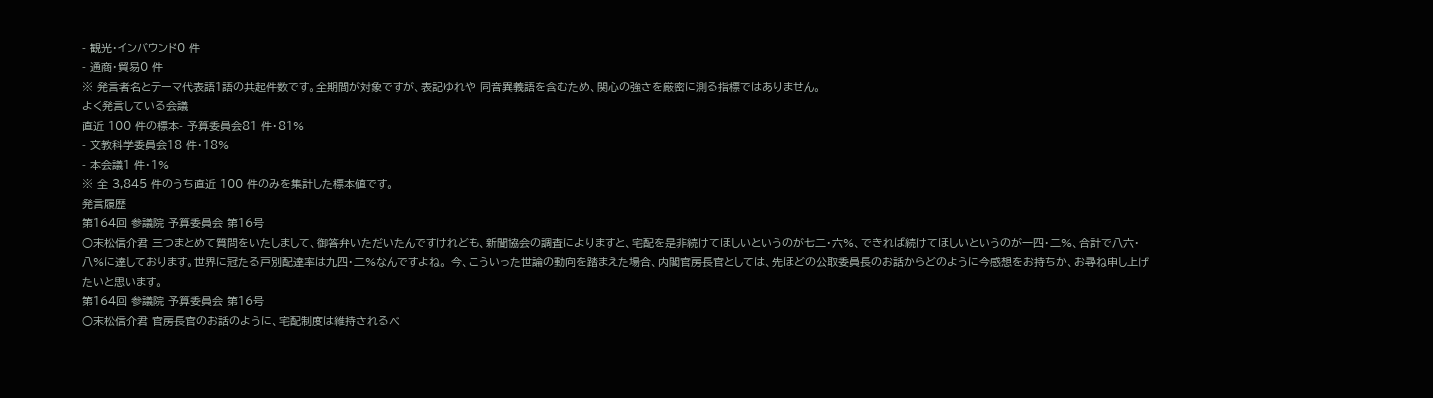- 観光・インバウンド0 件
- 通商・貿易0 件
※ 発言者名とテーマ代表語1語の共起件数です。全期間が対象ですが、表記ゆれや 同音異義語を含むため、関心の強さを厳密に測る指標ではありません。
よく発言している会議
直近 100 件の標本- 予算委員会81 件・81%
- 文教科学委員会18 件・18%
- 本会議1 件・1%
※ 全 3,845 件のうち直近 100 件のみを集計した標本値です。
発言履歴
第164回 参議院 予算委員会 第16号
○末松信介君 三つまとめて質問をいたしまして、御答弁いただいたんですけれども、新聞協会の調査によりますと、宅配を是非続けてほしいというのが七二・六%、できれば続けてほしいというのが一四・二%、合計で八六・八%に達しております。世界に冠たる戸別配達率は九四・二%なんですよね。 今、こういった世論の動向を踏まえた場合、内閣官房長官としては、先ほどの公取委員長のお話からどのように今感想をお持ちか、お尋ね申し上げたいと思います。
第164回 参議院 予算委員会 第16号
○末松信介君 官房長官のお話のように、宅配制度は維持されるべ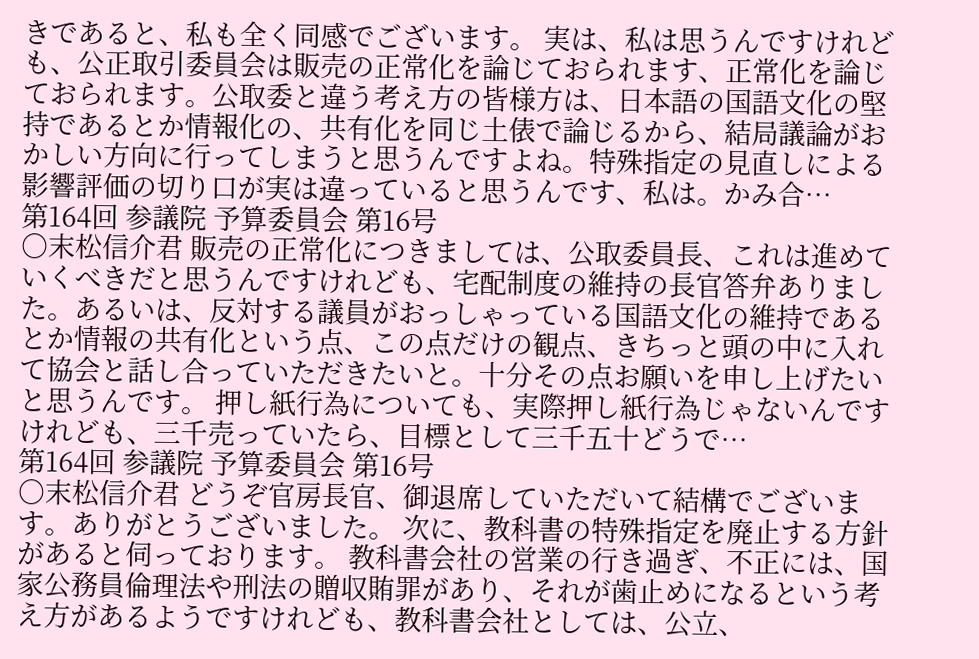きであると、私も全く同感でございます。 実は、私は思うんですけれども、公正取引委員会は販売の正常化を論じておられます、正常化を論じておられます。公取委と違う考え方の皆様方は、日本語の国語文化の堅持であるとか情報化の、共有化を同じ土俵で論じるから、結局議論がおかしい方向に行ってしまうと思うんですよね。特殊指定の見直しによる影響評価の切り口が実は違っていると思うんです、私は。かみ合…
第164回 参議院 予算委員会 第16号
○末松信介君 販売の正常化につきましては、公取委員長、これは進めていくべきだと思うんですけれども、宅配制度の維持の長官答弁ありました。あるいは、反対する議員がおっしゃっている国語文化の維持であるとか情報の共有化という点、この点だけの観点、きちっと頭の中に入れて協会と話し合っていただきたいと。十分その点お願いを申し上げたいと思うんです。 押し紙行為についても、実際押し紙行為じゃないんですけれども、三千売っていたら、目標として三千五十どうで…
第164回 参議院 予算委員会 第16号
○末松信介君 どうぞ官房長官、御退席していただいて結構でございます。ありがとうございました。 次に、教科書の特殊指定を廃止する方針があると伺っております。 教科書会社の営業の行き過ぎ、不正には、国家公務員倫理法や刑法の贈収賄罪があり、それが歯止めになるという考え方があるようですけれども、教科書会社としては、公立、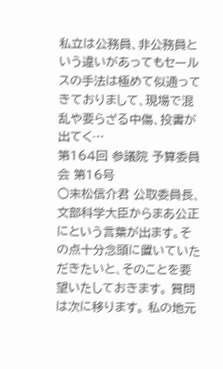私立は公務員、非公務員という違いがあってもセールスの手法は極めて似通ってきておりまして、現場で混乱や要らざる中傷、投書が出てく…
第164回 参議院 予算委員会 第16号
○末松信介君 公取委員長、文部科学大臣からまあ公正にという言葉が出ます。その点十分念頭に置いていただきたいと、そのことを要望いたしておきます。 質問は次に移ります。 私の地元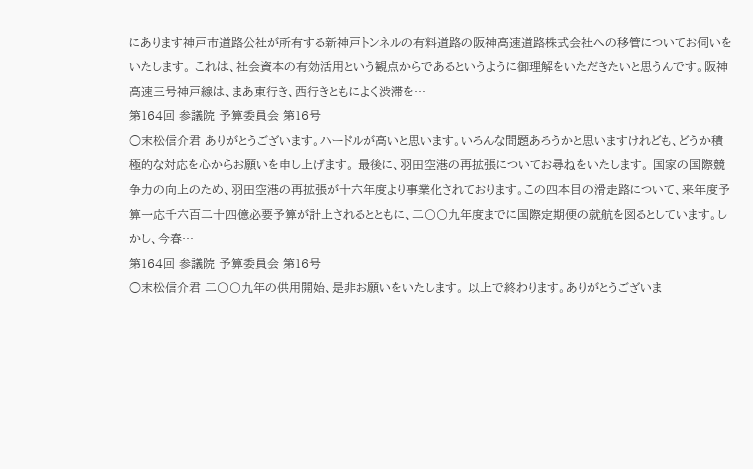にあります神戸市道路公社が所有する新神戸トンネルの有料道路の阪神高速道路株式会社への移管についてお伺いをいたします。 これは、社会資本の有効活用という観点からであるというように御理解をいただきたいと思うんです。阪神高速三号神戸線は、まあ東行き、西行きともによく渋滞を…
第164回 参議院 予算委員会 第16号
○末松信介君 ありがとうございます。ハードルが高いと思います。いろんな問題あろうかと思いますけれども、どうか積極的な対応を心からお願いを申し上げます。 最後に、羽田空港の再拡張についてお尋ねをいたします。 国家の国際競争力の向上のため、羽田空港の再拡張が十六年度より事業化されております。この四本目の滑走路について、来年度予算一応千六百二十四億必要予算が計上されるとともに、二〇〇九年度までに国際定期便の就航を図るとしています。しかし、今春…
第164回 参議院 予算委員会 第16号
○末松信介君 二〇〇九年の供用開始、是非お願いをいたします。 以上で終わります。ありがとうございま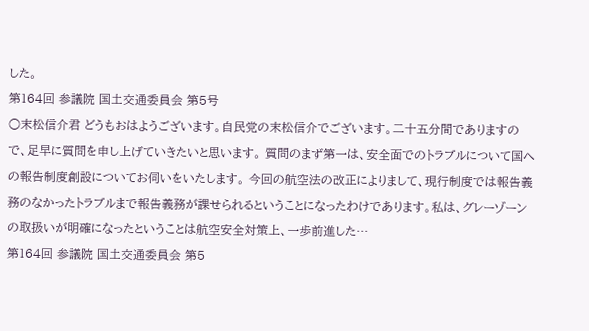した。
第164回 参議院 国土交通委員会 第5号
○末松信介君 どうもおはようございます。自民党の末松信介でございます。二十五分間でありますので、足早に質問を申し上げていきたいと思います。 質問のまず第一は、安全面でのトラブルについて国への報告制度創設についてお伺いをいたします。 今回の航空法の改正によりまして、現行制度では報告義務のなかったトラブルまで報告義務が課せられるということになったわけであります。私は、グレーゾーンの取扱いが明確になったということは航空安全対策上、一歩前進した…
第164回 参議院 国土交通委員会 第5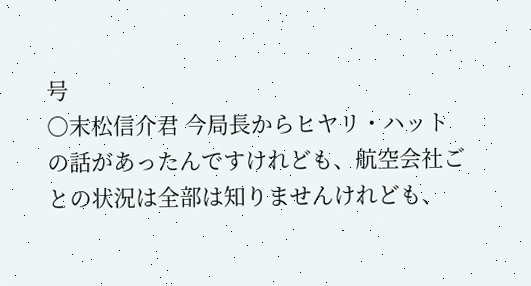号
○末松信介君 今局長からヒヤリ・ハットの話があったんですけれども、航空会社ごとの状況は全部は知りませんけれども、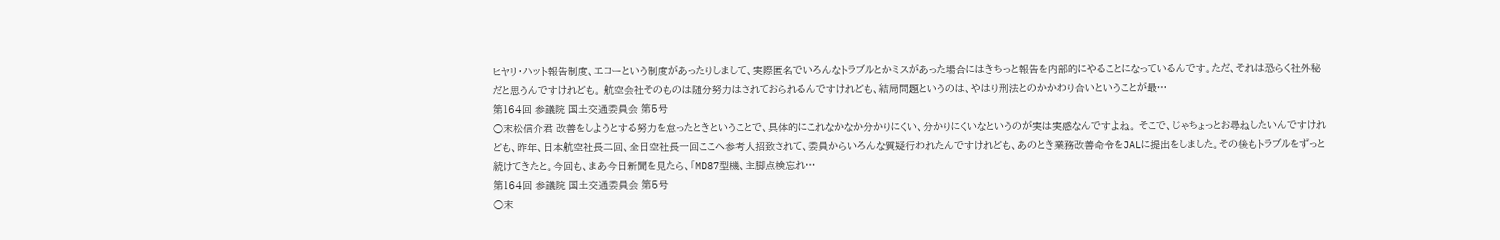ヒヤリ・ハット報告制度、エコーという制度があったりしまして、実際匿名でいろんなトラブルとかミスがあった場合にはきちっと報告を内部的にやることになっているんです。ただ、それは恐らく社外秘だと思うんですけれども。 航空会社そのものは随分努力はされておられるんですけれども、結局問題というのは、やはり刑法とのかかわり合いということが最…
第164回 参議院 国土交通委員会 第5号
○末松信介君 改善をしようとする努力を怠ったときということで、具体的にこれなかなか分かりにくい、分かりにくいなというのが実は実感なんですよね。 そこで、じゃちょっとお尋ねしたいんですけれども、昨年、日本航空社長二回、全日空社長一回ここへ参考人招致されて、委員からいろんな質疑行われたんですけれども、あのとき業務改善命令をJALに提出をしました。その後もトラブルをずっと続けてきたと。今回も、まあ今日新聞を見たら、「MD87型機、主脚点検忘れ…
第164回 参議院 国土交通委員会 第5号
○末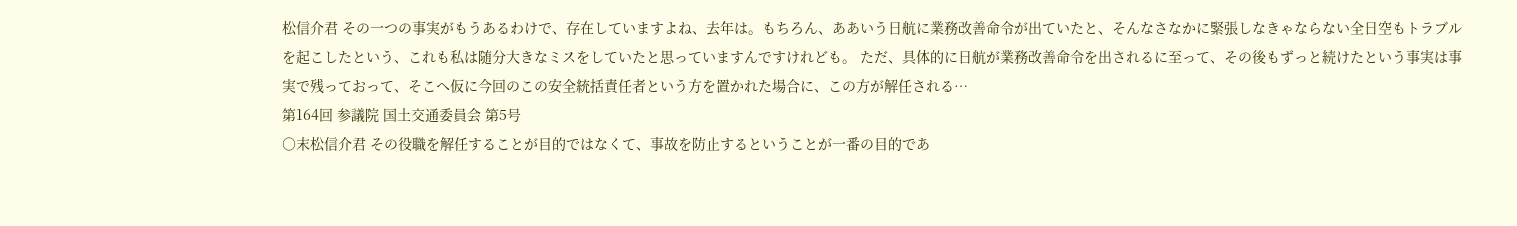松信介君 その一つの事実がもうあるわけで、存在していますよね、去年は。もちろん、ああいう日航に業務改善命令が出ていたと、そんなさなかに緊張しなきゃならない全日空もトラブルを起こしたという、これも私は随分大きなミスをしていたと思っていますんですけれども。 ただ、具体的に日航が業務改善命令を出されるに至って、その後もずっと続けたという事実は事実で残っておって、そこへ仮に今回のこの安全統括責任者という方を置かれた場合に、この方が解任される…
第164回 参議院 国土交通委員会 第5号
○末松信介君 その役職を解任することが目的ではなくて、事故を防止するということが一番の目的であ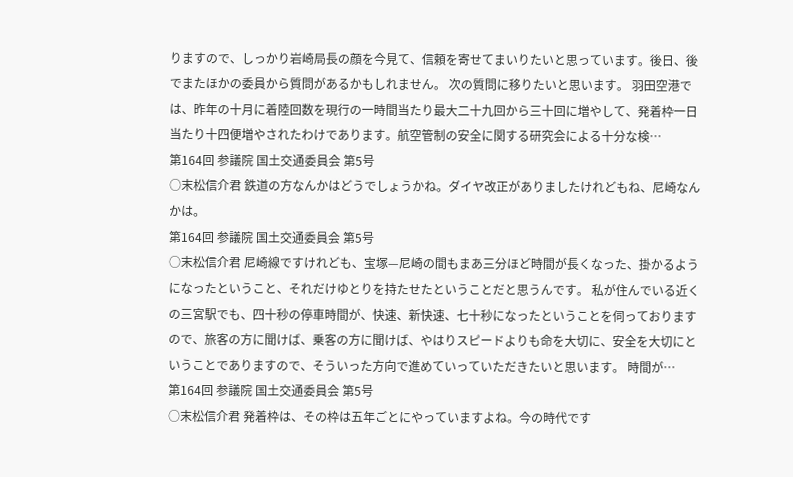りますので、しっかり岩崎局長の顔を今見て、信頼を寄せてまいりたいと思っています。後日、後でまたほかの委員から質問があるかもしれません。 次の質問に移りたいと思います。 羽田空港では、昨年の十月に着陸回数を現行の一時間当たり最大二十九回から三十回に増やして、発着枠一日当たり十四便増やされたわけであります。航空管制の安全に関する研究会による十分な検…
第164回 参議院 国土交通委員会 第5号
○末松信介君 鉄道の方なんかはどうでしょうかね。ダイヤ改正がありましたけれどもね、尼崎なんかは。
第164回 参議院 国土交通委員会 第5号
○末松信介君 尼崎線ですけれども、宝塚—尼崎の間もまあ三分ほど時間が長くなった、掛かるようになったということ、それだけゆとりを持たせたということだと思うんです。 私が住んでいる近くの三宮駅でも、四十秒の停車時間が、快速、新快速、七十秒になったということを伺っておりますので、旅客の方に聞けば、乗客の方に聞けば、やはりスピードよりも命を大切に、安全を大切にということでありますので、そういった方向で進めていっていただきたいと思います。 時間が…
第164回 参議院 国土交通委員会 第5号
○末松信介君 発着枠は、その枠は五年ごとにやっていますよね。今の時代です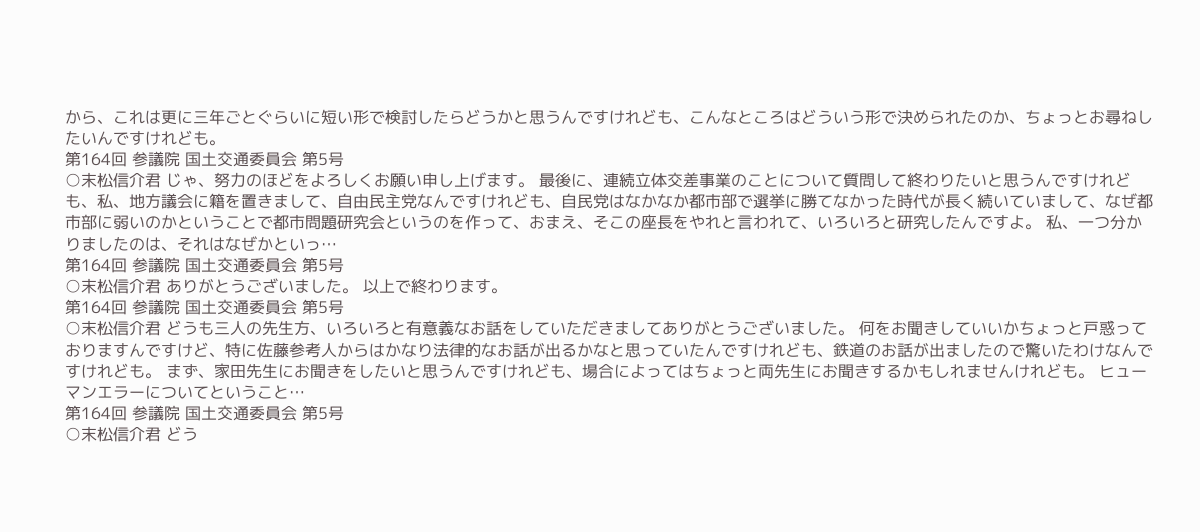から、これは更に三年ごとぐらいに短い形で検討したらどうかと思うんですけれども、こんなところはどういう形で決められたのか、ちょっとお尋ねしたいんですけれども。
第164回 参議院 国土交通委員会 第5号
○末松信介君 じゃ、努力のほどをよろしくお願い申し上げます。 最後に、連続立体交差事業のことについて質問して終わりたいと思うんですけれども、私、地方議会に籍を置きまして、自由民主党なんですけれども、自民党はなかなか都市部で選挙に勝てなかった時代が長く続いていまして、なぜ都市部に弱いのかということで都市問題研究会というのを作って、おまえ、そこの座長をやれと言われて、いろいろと研究したんですよ。 私、一つ分かりましたのは、それはなぜかといっ…
第164回 参議院 国土交通委員会 第5号
○末松信介君 ありがとうございました。 以上で終わります。
第164回 参議院 国土交通委員会 第5号
○末松信介君 どうも三人の先生方、いろいろと有意義なお話をしていただきましてありがとうございました。 何をお聞きしていいかちょっと戸惑っておりますんですけど、特に佐藤参考人からはかなり法律的なお話が出るかなと思っていたんですけれども、鉄道のお話が出ましたので驚いたわけなんですけれども。 まず、家田先生にお聞きをしたいと思うんですけれども、場合によってはちょっと両先生にお聞きするかもしれませんけれども。 ヒューマンエラーについてということ…
第164回 参議院 国土交通委員会 第5号
○末松信介君 どう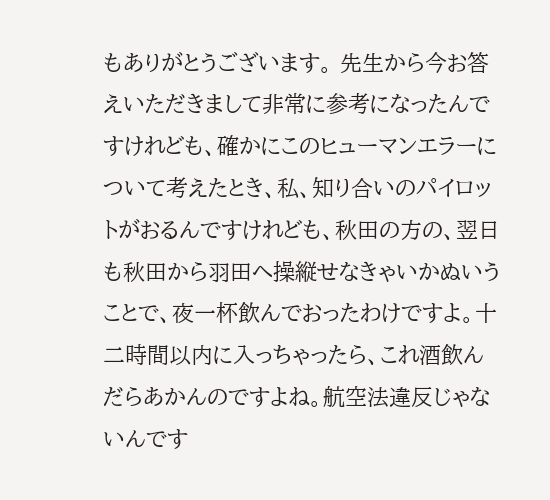もありがとうございます。 先生から今お答えいただきまして非常に参考になったんですけれども、確かにこのヒューマンエラーについて考えたとき、私、知り合いのパイロットがおるんですけれども、秋田の方の、翌日も秋田から羽田へ操縦せなきゃいかぬいうことで、夜一杯飲んでおったわけですよ。十二時間以内に入っちゃったら、これ酒飲んだらあかんのですよね。航空法違反じゃないんです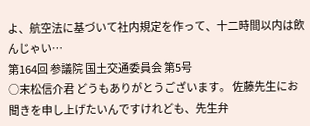よ、航空法に基づいて社内規定を作って、十二時間以内は飲んじゃい…
第164回 参議院 国土交通委員会 第5号
○末松信介君 どうもありがとうございます。 佐藤先生にお聞きを申し上げたいんですけれども、先生弁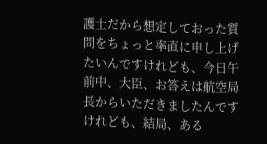護士だから想定しておった質問をちょっと率直に申し上げたいんですけれども、今日午前中、大臣、お答えは航空局長からいただきましたんですけれども、結局、ある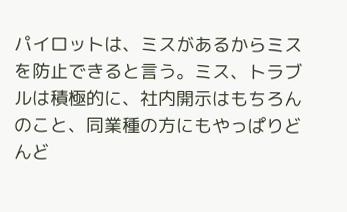パイロットは、ミスがあるからミスを防止できると言う。ミス、トラブルは積極的に、社内開示はもちろんのこと、同業種の方にもやっぱりどんど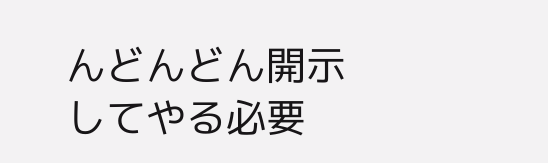んどんどん開示してやる必要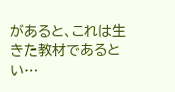があると、これは生きた教材であるとい…